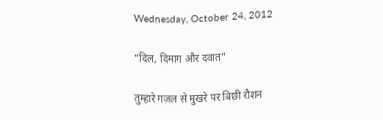Wednesday, October 24, 2012

“दिल, दिमाग और दवात"

तुम्हारे गज़ल से मुखरे पर बिछी रौशन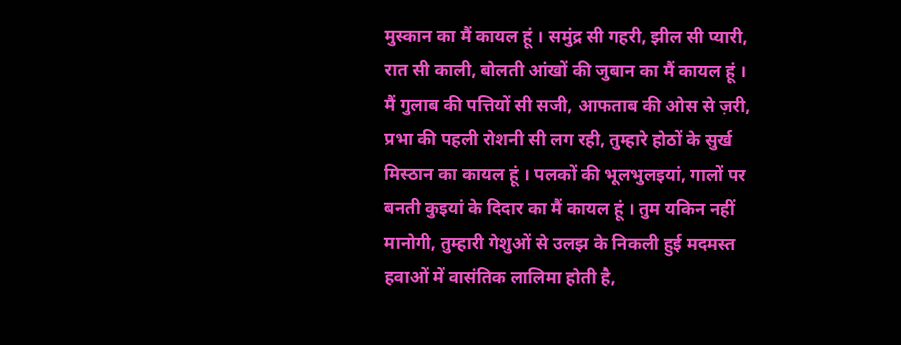मुस्कान का मैं कायल हूं । समुंद्र सी गहरी, झील सी प्यारी, रात सी काली, बोलती आंखों की जुबान का मैं कायल हूं । मैं गुलाब की पत्तियों सी सजी, आफताब की ओस से ज़री, प्रभा की पहली रोशनी सी लग रही, तुम्हारे होठों के सुर्ख मिस्ठान का कायल हूं । पलकों की भूलभुलइयां, गालों पर बनती कुइयां के दिदार का मैं कायल हूं । तुम यकिन नहीं मानोगी, तुम्हारी गेशुओं से उलझ के निकली हुई मदमस्त हवाओं में वासंतिक लालिमा होती है,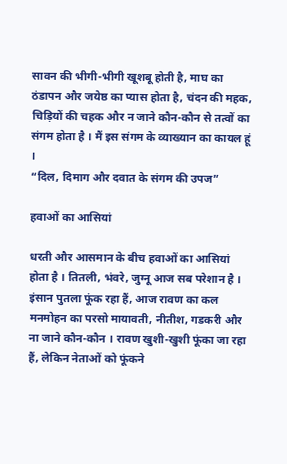सावन की भीगी-भीगी खूशबू होती है, माघ का ठंडापन और जयेष्ठ का प्यास होता है, चंदन की महक, चिड़ियों की चहक और न जाने कौन-कौन से तत्वों का संगम होता है । मैं इस संगम के व्याख्यान का कायल हूं ।
“दिल, दिमाग और दवात के संगम की उपज”

हवाओं का आसियां

धरती और आसमान के बीच हवाओं का आसियां होता है । तितली, भंवरे, जुग्नू आज सब परेशान है । इंसान पुतला फूंक रहा हैं, आज रावण का कल मनमोहन का परसो मायावती, नीतीश, गडकरी और ना जाने कौन-कौन । रावण खुशी-खुशी फूंका जा रहा हैं, लेकिन नेताओं को फूंकने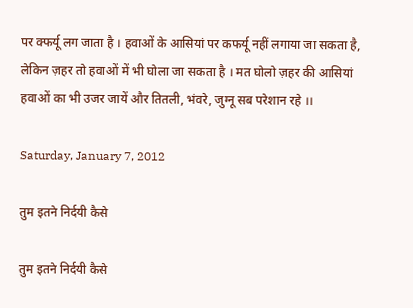पर क्फर्यू लग जाता है । हवाओं के आसियां पर कफर्यू नहीं लगाया जा सकता है, लेकिन ज़हर तो हवाओं में भी घोला जा सकता है । मत घोलो ज़हर की आसियां हवाओं का भी उजर जायें और तितली, भंवरे, जुग्नू सब परेशान रहे ।।

Saturday, January 7, 2012

तुम इतने निर्दयी कैसे

तुम इतने निर्दयी कैसे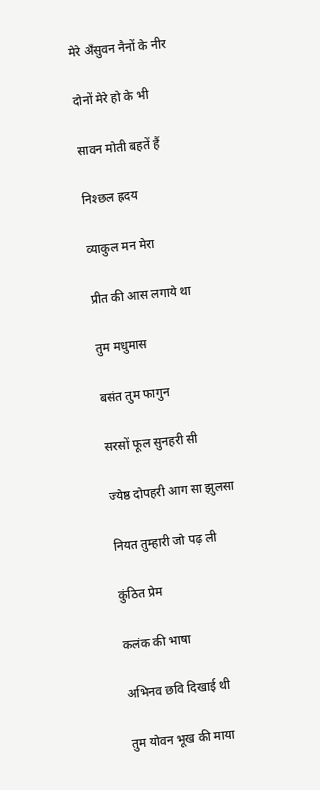मेरे अँसुवन नैनों के नीर

दोनों मेरे हो के भी

सावन मोती बहतें हैं

निश्छल ह्रदय

व्याकुल मन मेरा

प्रीत की आस लगाये था

तुम मधुमास

बसंत तुम फागुन

सरसों फूल सुनहरी सी

ज्येष्ठ दोपहरी आग सा झुलसा

नियत तुम्हारी जो पढ़ ली

कुंठित प्रेम

कलंक की भाषा

अभिनव छवि दिखाई थी

तुम योवन भूख की माया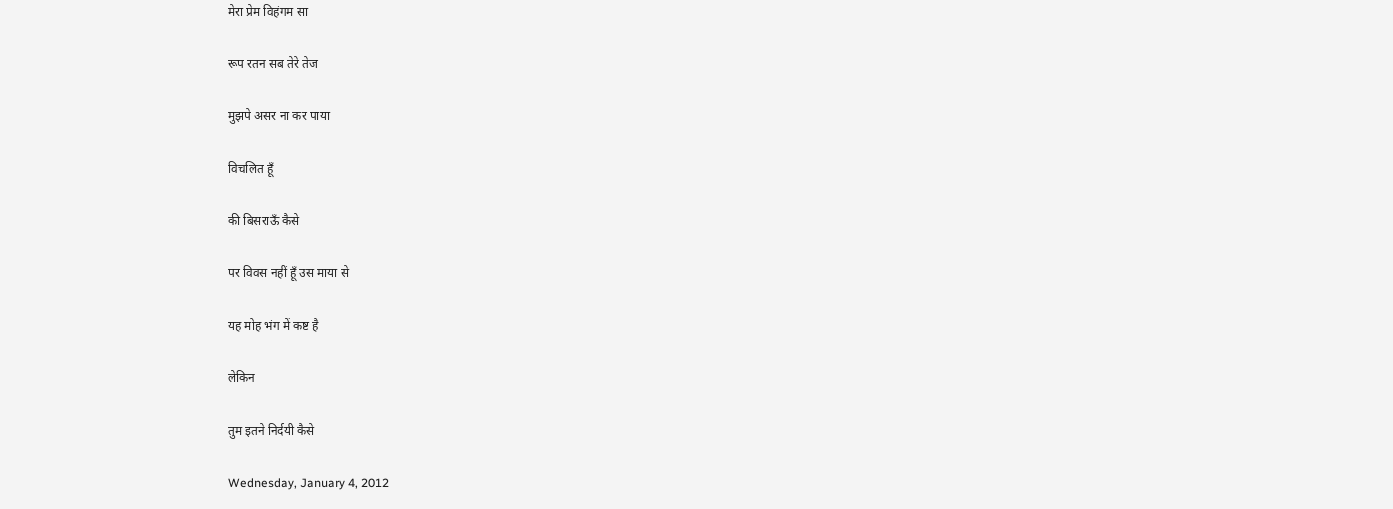मेरा प्रेम विहंगम सा

रूप रतन सब तेरे तेज

मुझपे असर ना कर पाया

विचलित हूँ

की बिसराऊँ कैसे

पर विवस नहीं हूँ उस माया से

यह मोह भंग में कष्ट है

लेकिन

तुम इतने निर्दयी कैसे

Wednesday, January 4, 2012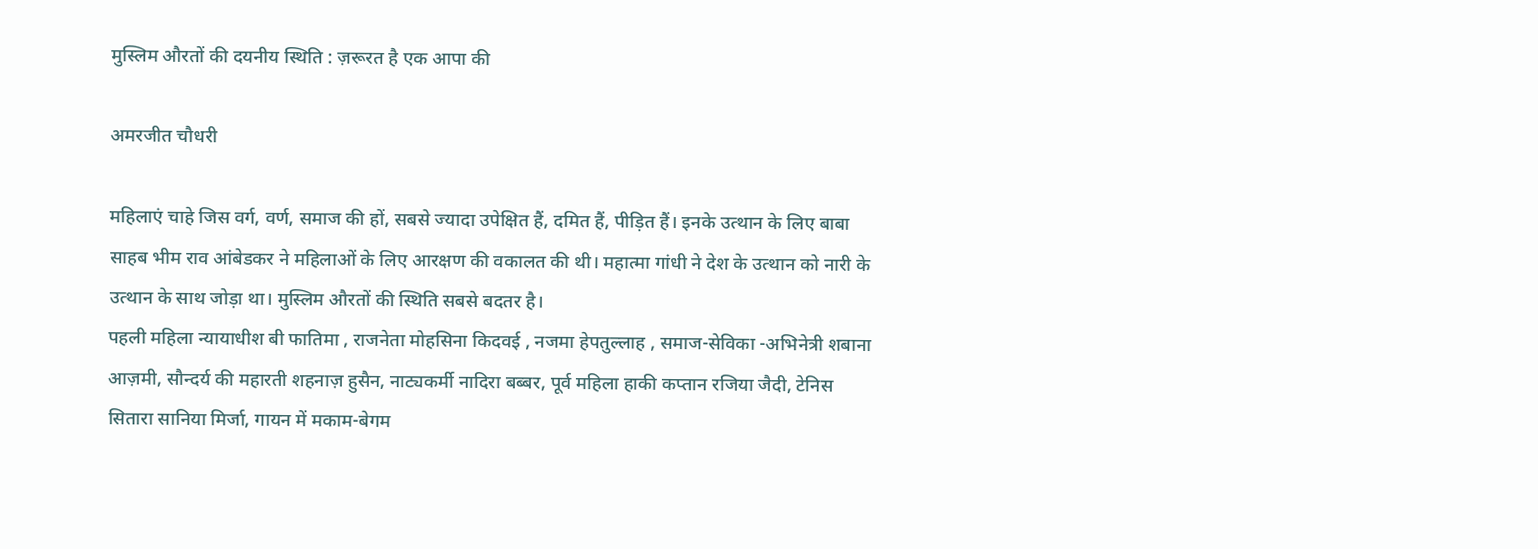मुस्लिम औरतों की दयनीय स्थिति : ज़रूरत है एक आपा की

अमरजीत चौधरी

महिलाएं चाहे जिस वर्ग, वर्ण, समाज की हों, सबसे ज्यादा उपेक्षित हैं, दमित हैं, पीड़ित हैं। इनके उत्थान के लिए बाबा साहब भीम राव आंबेडकर ने महिलाओं के लिए आरक्षण की वकालत की थी। महात्मा गांधी ने देश के उत्थान को नारी के उत्थान के साथ जोड़ा था। मुस्लिम औरतों की स्थिति सबसे बदतर है।
पहली महिला न्यायाधीश बी फातिमा , राजनेता मोहसिना किदवई , नजमा हेपतुल्लाह , समाज-सेविका -अभिनेत्री शबाना आज़मी, सौन्दर्य की महारती शहनाज़ हुसैन, नाट्यकर्मी नादिरा बब्बर, पूर्व महिला हाकी कप्तान रजिया जैदी, टेनिस सितारा सानिया मिर्जा, गायन में मकाम-बेगम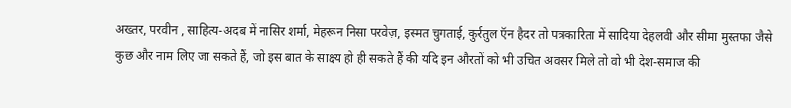अख्तर, परवीन , साहित्य-अदब में नासिर शर्मा, मेहरून निसा परवेज़, इस्मत चुगताई, कुर्रतुल ऍन हैदर तो पत्रकारिता में सादिया देहलवी और सीमा मुस्तफा जैसे कुछ और नाम लिए जा सकते हैं, जो इस बात के साक्ष्य हो ही सकते हैं की यदि इन औरतों को भी उचित अवसर मिले तो वो भी देश-समाज की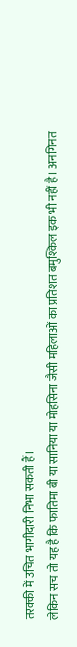तरक्की में उचित भागीदारी निभा सकती हैं।
लेकिन सच तो यह है कि फातिमा बी या सानिया या मोहसिना जैसी महिलाओं का प्रतिशत बमुश्किल इक भी नहीं है। अनगिनत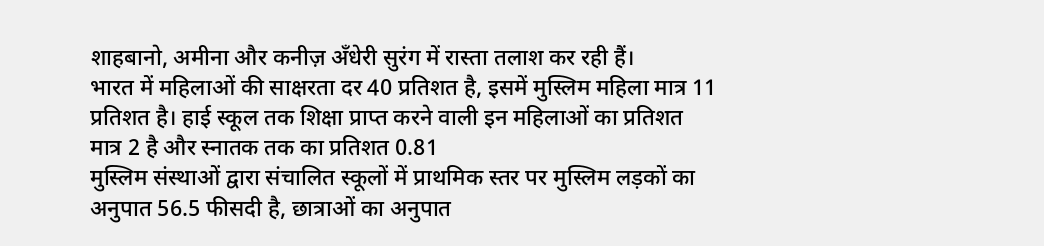शाहबानो, अमीना और कनीज़ अँधेरी सुरंग में रास्ता तलाश कर रही हैं।
भारत में महिलाओं की साक्षरता दर 40 प्रतिशत है, इसमें मुस्लिम महिला मात्र 11 प्रतिशत है। हाई स्कूल तक शिक्षा प्राप्त करने वाली इन महिलाओं का प्रतिशत मात्र 2 है और स्नातक तक का प्रतिशत 0.81
मुस्लिम संस्थाओं द्वारा संचालित स्कूलों में प्राथमिक स्तर पर मुस्लिम लड़कों का अनुपात 56.5 फीसदी है, छात्राओं का अनुपात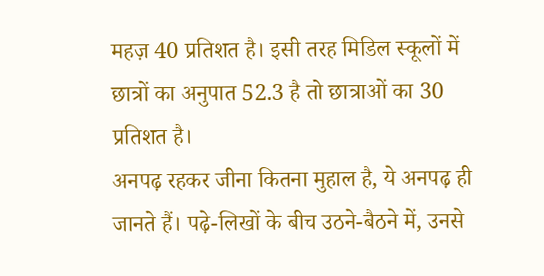महज़ 40 प्रतिशत है। इसी तरह मिडिल स्कूलों में छात्रों का अनुपात 52.3 है तो छात्राओं का 30 प्रतिशत है।
अनपढ़ रहकर जीना कितना मुहाल है, ये अनपढ़ ही जानते हैं। पढ़े-लिखों के बीच उठने-बैठने में, उनसे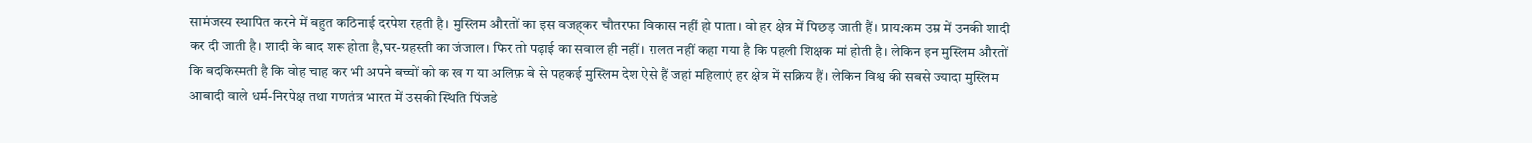सामंजस्य स्थापित करने में बहुत कठिनाई दरपेश रहती है। मुस्लिम औरतों का इस वजह्कर चौतरफा विकास नहीं हो पाता। वो हर क्षेत्र में पिछड़ जाती हैं। प्राय:कम उम्र में उनकी शादी कर दी जाती है। शादी के बाद शरू होता है,घर-ग्रहस्ती का जंजाल। फिर तो पढ़ाई का सवाल ही नहीं। ग़लत नहीं कहा गया है कि पहली शिक्षक मां होती है। लेकिन इन मुस्लिम औरतों कि बदकिस्मती है कि वोह चाह कर भी अपने बच्चों को क ख ग या अलिफ़ बे से पहकई मुस्लिम देश ऐसे हैं जहां महिलाएं हर क्षेत्र में सक्रिय हैं। लेकिन विश्व की सबसे ज्यादा मुस्लिम आबादी वाले धर्म-निरपेक्ष तथा गणतंत्र भारत में उसकी स्थिति पिंजडे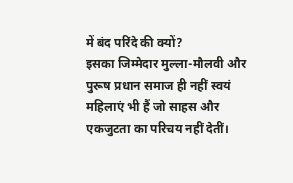में बंद परिंदे की क्यों?
इसका जिम्मेदार मुल्ला-मौलवी और पुरूष प्रधान समाज ही नहीं स्वयं महिलाएं भी हैं जो साहस और एकजुटता का परिचय नहीं देतीं।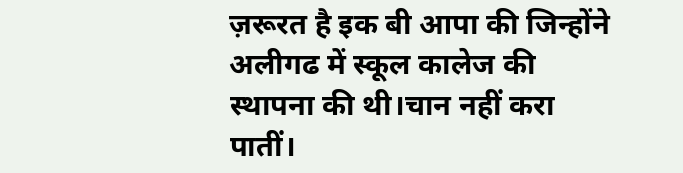ज़रूरत है इक बी आपा की जिन्होंने अलीगढ में स्कूल कालेज की स्थापना की थी।चान नहीं करा पातीं।